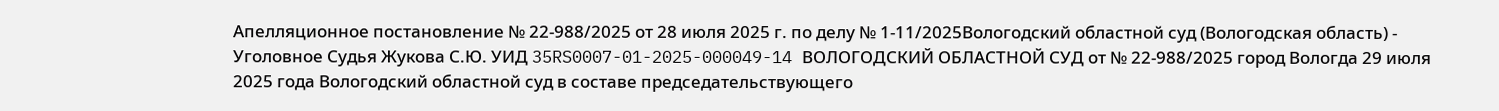Апелляционное постановление № 22-988/2025 от 28 июля 2025 г. по делу № 1-11/2025Вологодский областной суд (Вологодская область) - Уголовное Судья Жукова С.Ю. УИД 35RS0007-01-2025-000049-14 ВОЛОГОДСКИЙ ОБЛАСТНОЙ СУД от № 22-988/2025 город Вологда 29 июля 2025 года Вологодский областной суд в составе председательствующего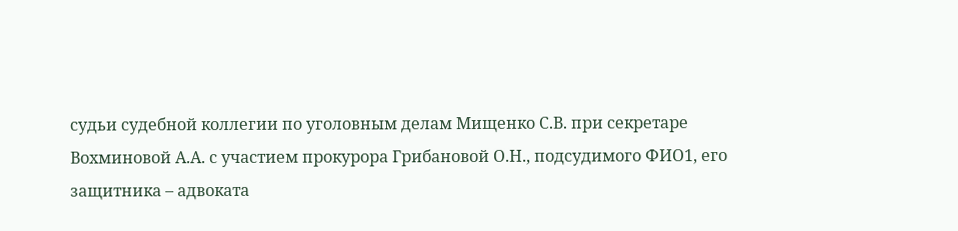судьи судебной коллегии по уголовным делам Мищенко С.В. при секретаре Вохминовой А.А. с участием прокурора Грибановой О.Н., подсудимого ФИО1, его защитника – адвоката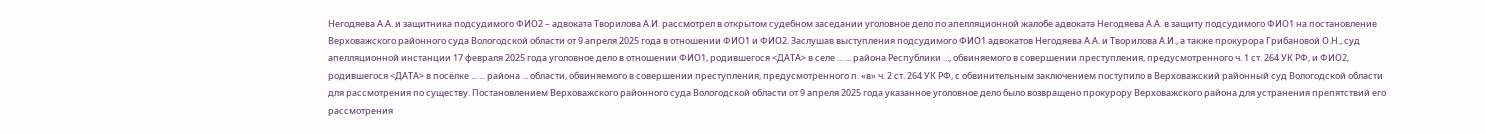Негодяева А.А. и защитника подсудимого ФИО2 – адвоката Творилова А.И. рассмотрел в открытом судебном заседании уголовное дело по апелляционной жалобе адвоката Негодяева А.А. в защиту подсудимого ФИО1 на постановление Верховажского районного суда Вологодской области от 9 апреля 2025 года в отношении ФИО1 и ФИО2. Заслушав выступления подсудимого ФИО1 адвокатов Негодяева А.А. и Творилова А.И., а также прокурора Грибановой О.Н., суд апелляционной инстанции 17 февраля 2025 года уголовное дело в отношении ФИО1, родившегося <ДАТА> в селе ... ... района Республики ..., обвиняемого в совершении преступления, предусмотренного ч. 1 ст. 264 УК РФ, и ФИО2, родившегося <ДАТА> в посёлке ... ... района ... области, обвиняемого в совершении преступления, предусмотренного п. «в» ч. 2 ст. 264 УК РФ, с обвинительным заключением поступило в Верховажский районный суд Вологодской области для рассмотрения по существу. Постановлением Верховажского районного суда Вологодской области от 9 апреля 2025 года указанное уголовное дело было возвращено прокурору Верховажского района для устранения препятствий его рассмотрения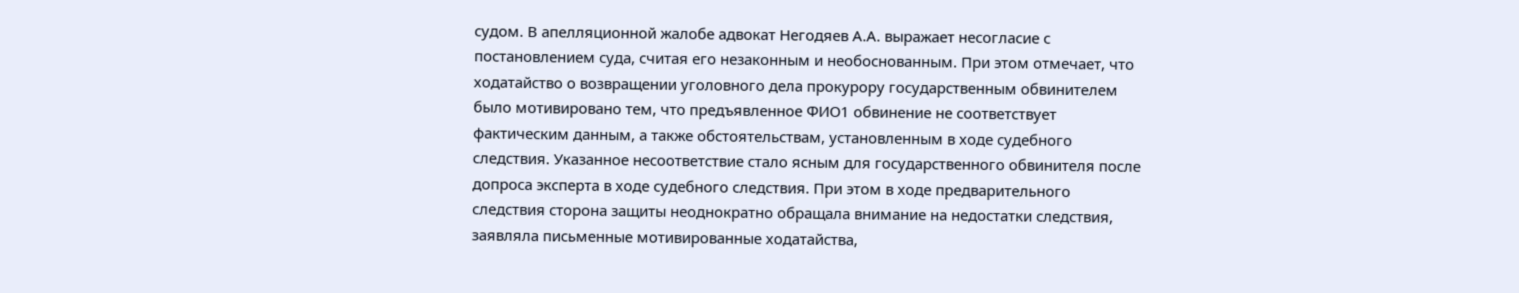судом. В апелляционной жалобе адвокат Негодяев А.А. выражает несогласие с постановлением суда, считая его незаконным и необоснованным. При этом отмечает, что ходатайство о возвращении уголовного дела прокурору государственным обвинителем было мотивировано тем, что предъявленное ФИО1 обвинение не соответствует фактическим данным, а также обстоятельствам, установленным в ходе судебного следствия. Указанное несоответствие стало ясным для государственного обвинителя после допроса эксперта в ходе судебного следствия. При этом в ходе предварительного следствия сторона защиты неоднократно обращала внимание на недостатки следствия, заявляла письменные мотивированные ходатайства,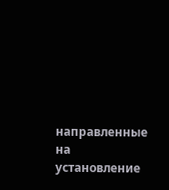направленные на установление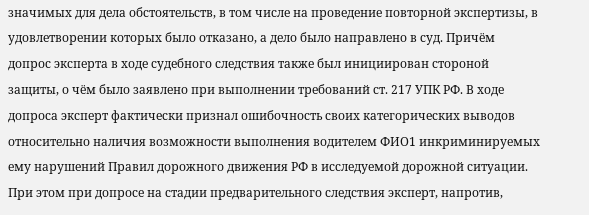значимых для дела обстоятельств, в том числе на проведение повторной экспертизы, в удовлетворении которых было отказано, а дело было направлено в суд. Причём допрос эксперта в ходе судебного следствия также был инициирован стороной защиты, о чём было заявлено при выполнении требований ст. 217 УПК РФ. В ходе допроса эксперт фактически признал ошибочность своих категорических выводов относительно наличия возможности выполнения водителем ФИО1 инкриминируемых ему нарушений Правил дорожного движения РФ в исследуемой дорожной ситуации. При этом при допросе на стадии предварительного следствия эксперт, напротив,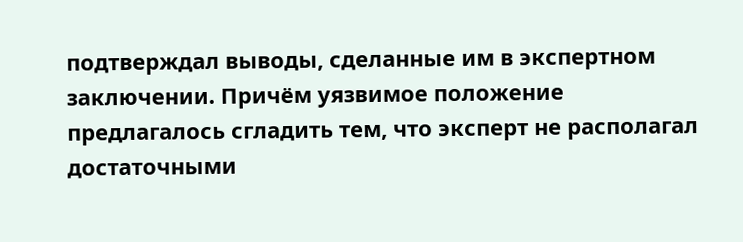подтверждал выводы, сделанные им в экспертном заключении. Причём уязвимое положение предлагалось сгладить тем, что эксперт не располагал достаточными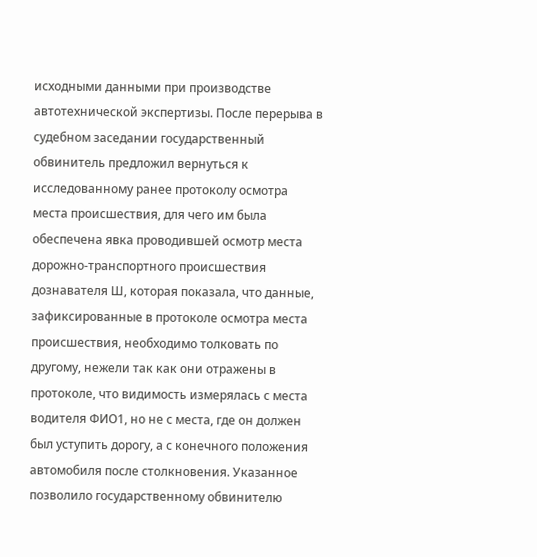исходными данными при производстве автотехнической экспертизы. После перерыва в судебном заседании государственный обвинитель предложил вернуться к исследованному ранее протоколу осмотра места происшествия, для чего им была обеспечена явка проводившей осмотр места дорожно-транспортного происшествия дознавателя Ш, которая показала, что данные, зафиксированные в протоколе осмотра места происшествия, необходимо толковать по другому, нежели так как они отражены в протоколе, что видимость измерялась с места водителя ФИО1, но не с места, где он должен был уступить дорогу, а с конечного положения автомобиля после столкновения. Указанное позволило государственному обвинителю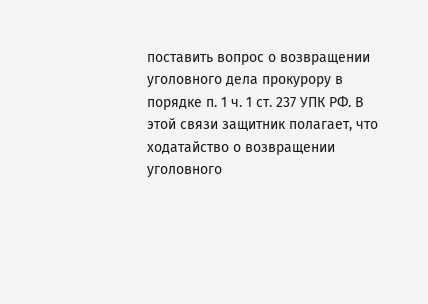поставить вопрос о возвращении уголовного дела прокурору в порядке п. 1 ч. 1 ст. 237 УПК РФ. В этой связи защитник полагает, что ходатайство о возвращении уголовного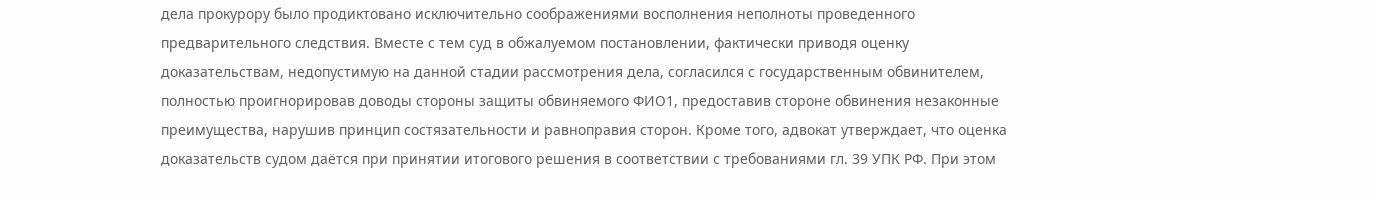дела прокурору было продиктовано исключительно соображениями восполнения неполноты проведенного предварительного следствия. Вместе с тем суд в обжалуемом постановлении, фактически приводя оценку доказательствам, недопустимую на данной стадии рассмотрения дела, согласился с государственным обвинителем, полностью проигнорировав доводы стороны защиты обвиняемого ФИО1, предоставив стороне обвинения незаконные преимущества, нарушив принцип состязательности и равноправия сторон. Кроме того, адвокат утверждает, что оценка доказательств судом даётся при принятии итогового решения в соответствии с требованиями гл. 39 УПК РФ. При этом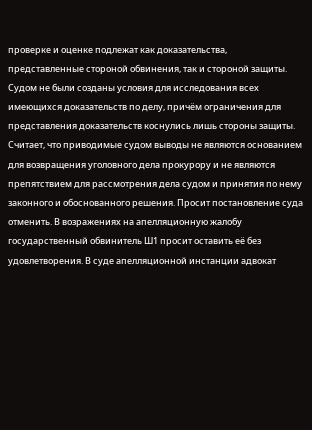проверке и оценке подлежат как доказательства, представленные стороной обвинения, так и стороной защиты. Судом не были созданы условия для исследования всех имеющихся доказательств по делу, причём ограничения для представления доказательств коснулись лишь стороны защиты. Считает, что приводимые судом выводы не являются основанием для возвращения уголовного дела прокурору и не являются препятствием для рассмотрения дела судом и принятия по нему законного и обоснованного решения. Просит постановление суда отменить. В возражениях на апелляционную жалобу государственный обвинитель Ш1 просит оставить её без удовлетворения. В суде апелляционной инстанции адвокат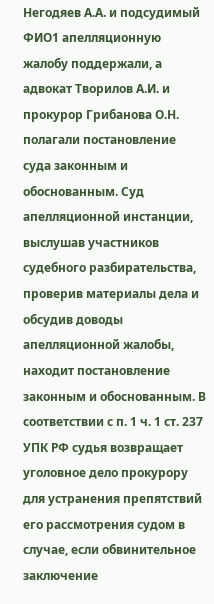Негодяев А.А. и подсудимый ФИО1 апелляционную жалобу поддержали, а адвокат Творилов А.И. и прокурор Грибанова О.Н. полагали постановление суда законным и обоснованным. Суд апелляционной инстанции, выслушав участников судебного разбирательства, проверив материалы дела и обсудив доводы апелляционной жалобы, находит постановление законным и обоснованным. В соответствии с п. 1 ч. 1 ст. 237 УПК РФ судья возвращает уголовное дело прокурору для устранения препятствий его рассмотрения судом в случае, если обвинительное заключение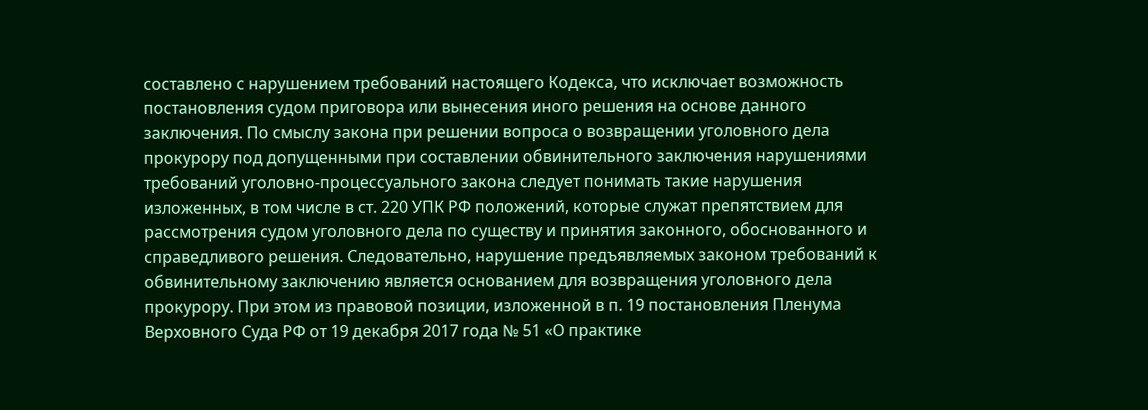составлено с нарушением требований настоящего Кодекса, что исключает возможность постановления судом приговора или вынесения иного решения на основе данного заключения. По смыслу закона при решении вопроса о возвращении уголовного дела прокурору под допущенными при составлении обвинительного заключения нарушениями требований уголовно-процессуального закона следует понимать такие нарушения изложенных, в том числе в ст. 220 УПК РФ положений, которые служат препятствием для рассмотрения судом уголовного дела по существу и принятия законного, обоснованного и справедливого решения. Следовательно, нарушение предъявляемых законом требований к обвинительному заключению является основанием для возвращения уголовного дела прокурору. При этом из правовой позиции, изложенной в п. 19 постановления Пленума Верховного Суда РФ от 19 декабря 2017 года № 51 «О практике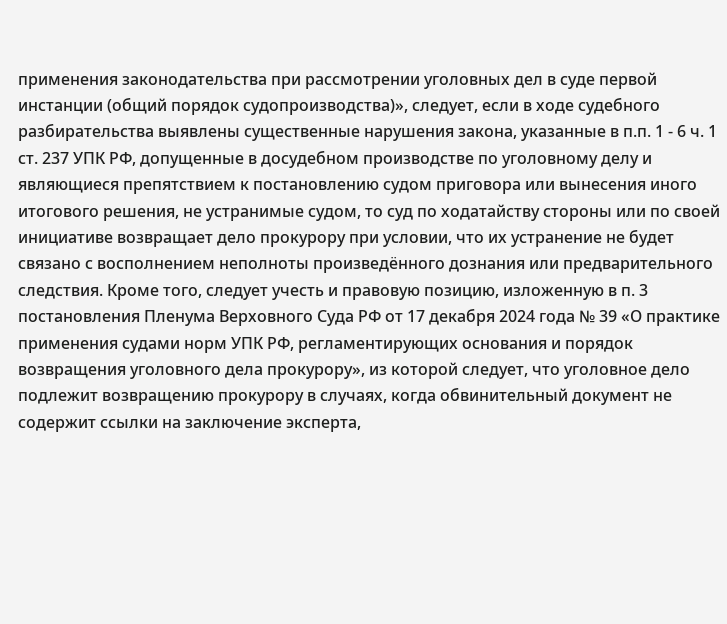применения законодательства при рассмотрении уголовных дел в суде первой инстанции (общий порядок судопроизводства)», следует, если в ходе судебного разбирательства выявлены существенные нарушения закона, указанные в п.п. 1 - 6 ч. 1 ст. 237 УПК РФ, допущенные в досудебном производстве по уголовному делу и являющиеся препятствием к постановлению судом приговора или вынесения иного итогового решения, не устранимые судом, то суд по ходатайству стороны или по своей инициативе возвращает дело прокурору при условии, что их устранение не будет связано с восполнением неполноты произведённого дознания или предварительного следствия. Кроме того, следует учесть и правовую позицию, изложенную в п. 3 постановления Пленума Верховного Суда РФ от 17 декабря 2024 года № 39 «О практике применения судами норм УПК РФ, регламентирующих основания и порядок возвращения уголовного дела прокурору», из которой следует, что уголовное дело подлежит возвращению прокурору в случаях, когда обвинительный документ не содержит ссылки на заключение эксперта,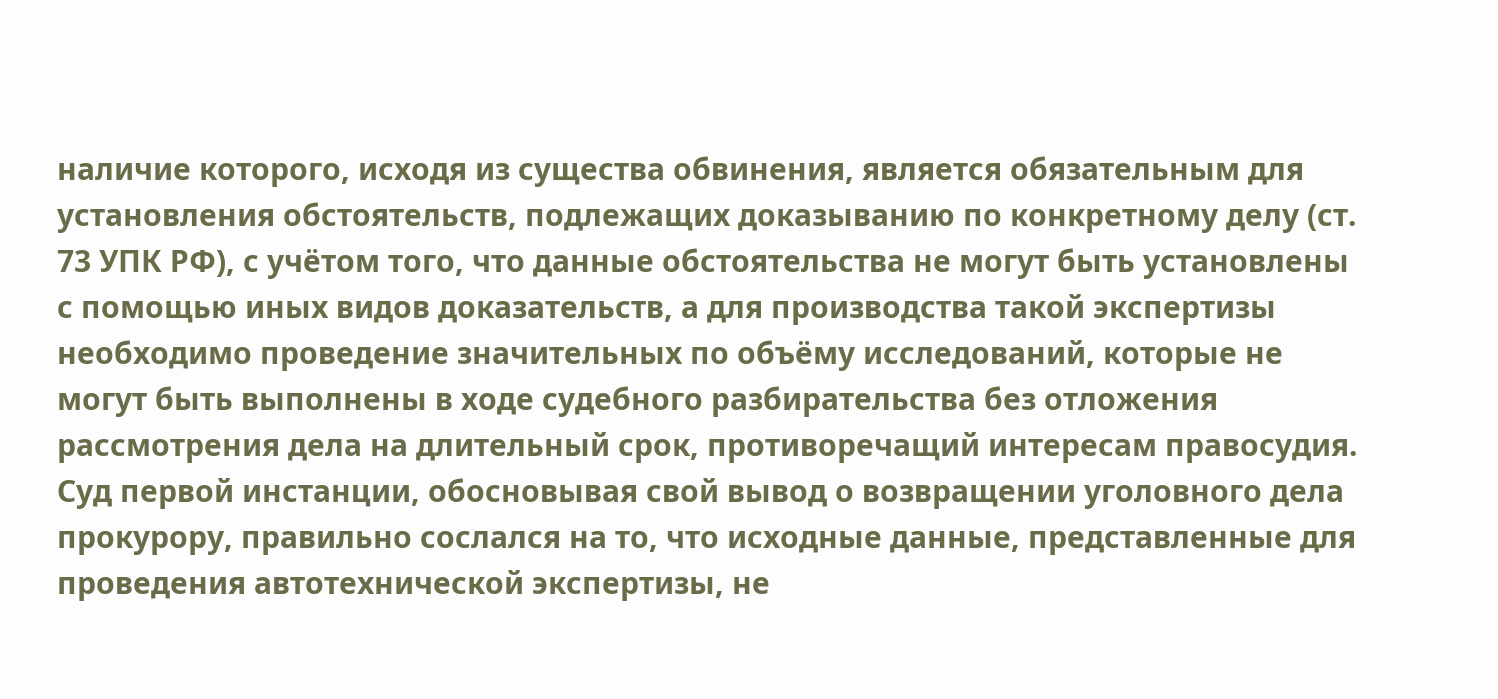наличие которого, исходя из существа обвинения, является обязательным для установления обстоятельств, подлежащих доказыванию по конкретному делу (ст. 73 УПК РФ), с учётом того, что данные обстоятельства не могут быть установлены с помощью иных видов доказательств, а для производства такой экспертизы необходимо проведение значительных по объёму исследований, которые не могут быть выполнены в ходе судебного разбирательства без отложения рассмотрения дела на длительный срок, противоречащий интересам правосудия. Суд первой инстанции, обосновывая свой вывод о возвращении уголовного дела прокурору, правильно сослался на то, что исходные данные, представленные для проведения автотехнической экспертизы, не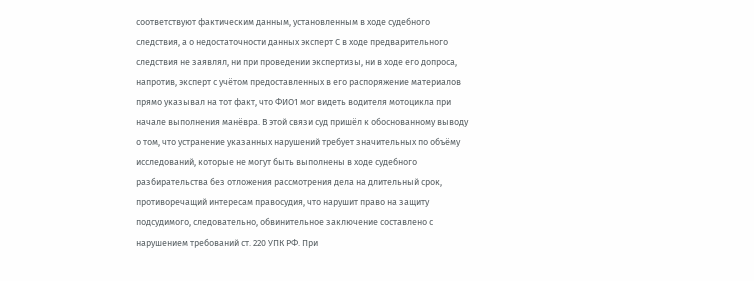соответствуют фактическим данным, установленным в ходе судебного следствия, а о недостаточности данных эксперт С в ходе предварительного следствия не заявлял, ни при проведении экспертизы, ни в ходе его допроса, напротив, эксперт с учётом предоставленных в его распоряжение материалов прямо указывал на тот факт, что ФИО1 мог видеть водителя мотоцикла при начале выполнения манёвра. В этой связи суд пришёл к обоснованному выводу о том, что устранение указанных нарушений требует значительных по объёму исследований, которые не могут быть выполнены в ходе судебного разбирательства без отложения рассмотрения дела на длительный срок, противоречащий интересам правосудия, что нарушит право на защиту подсудимого, следовательно, обвинительное заключение составлено с нарушением требований ст. 220 УПК РФ. При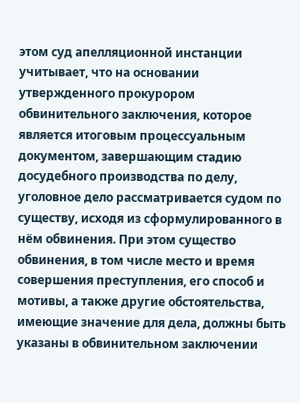этом суд апелляционной инстанции учитывает, что на основании утвержденного прокурором обвинительного заключения, которое является итоговым процессуальным документом, завершающим стадию досудебного производства по делу, уголовное дело рассматривается судом по существу, исходя из сформулированного в нём обвинения. При этом существо обвинения, в том числе место и время совершения преступления, его способ и мотивы, а также другие обстоятельства, имеющие значение для дела, должны быть указаны в обвинительном заключении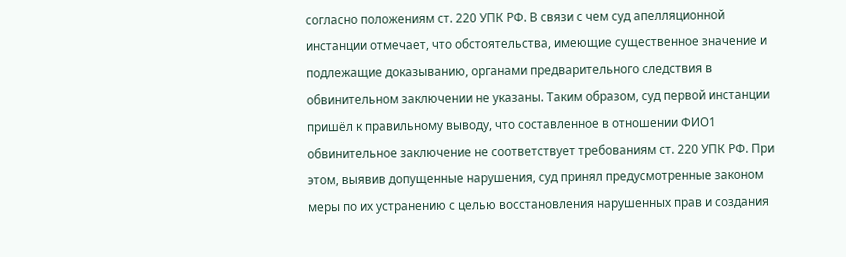согласно положениям ст. 220 УПК РФ. В связи с чем суд апелляционной инстанции отмечает, что обстоятельства, имеющие существенное значение и подлежащие доказыванию, органами предварительного следствия в обвинительном заключении не указаны. Таким образом, суд первой инстанции пришёл к правильному выводу, что составленное в отношении ФИО1 обвинительное заключение не соответствует требованиям ст. 220 УПК РФ. При этом, выявив допущенные нарушения, суд принял предусмотренные законом меры по их устранению с целью восстановления нарушенных прав и создания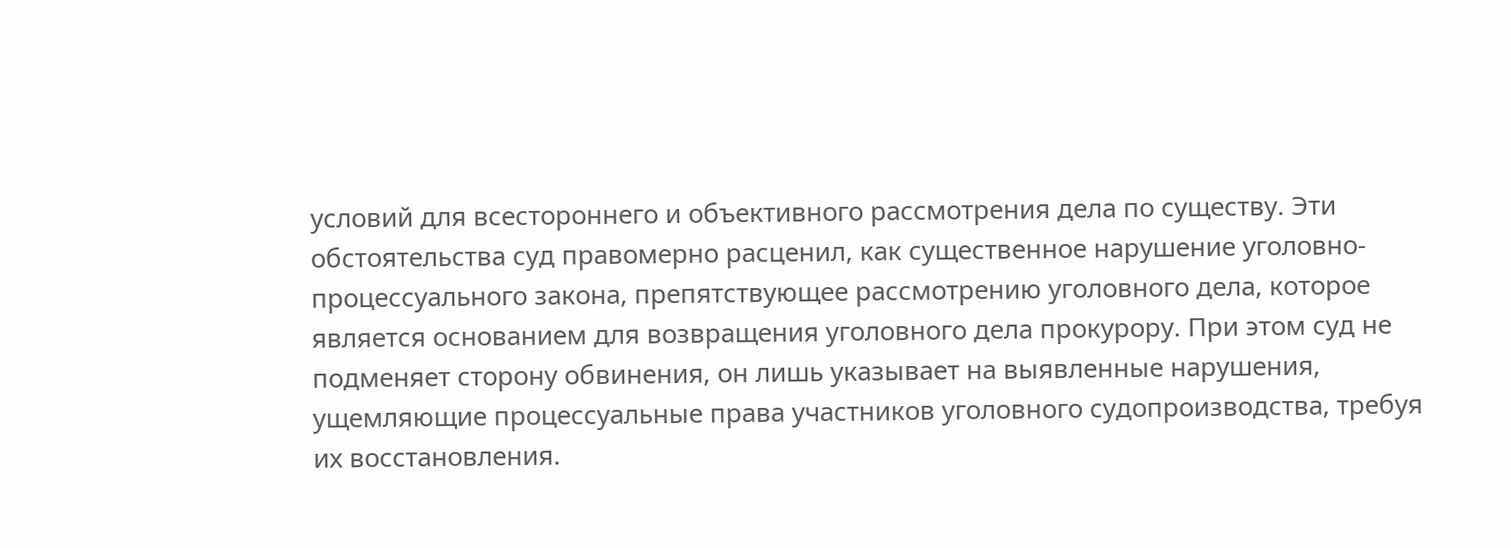условий для всестороннего и объективного рассмотрения дела по существу. Эти обстоятельства суд правомерно расценил, как существенное нарушение уголовно-процессуального закона, препятствующее рассмотрению уголовного дела, которое является основанием для возвращения уголовного дела прокурору. При этом суд не подменяет сторону обвинения, он лишь указывает на выявленные нарушения, ущемляющие процессуальные права участников уголовного судопроизводства, требуя их восстановления.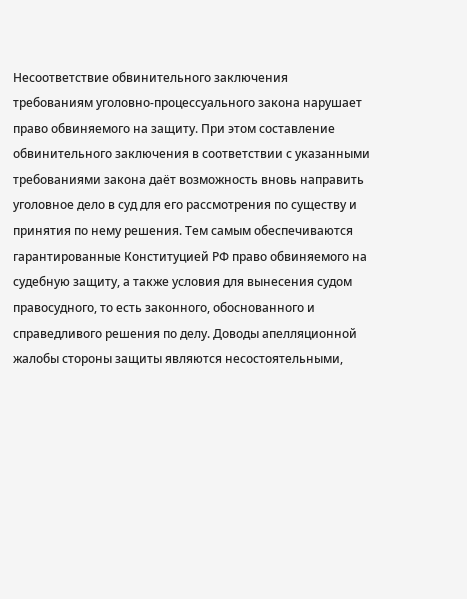Несоответствие обвинительного заключения требованиям уголовно-процессуального закона нарушает право обвиняемого на защиту. При этом составление обвинительного заключения в соответствии с указанными требованиями закона даёт возможность вновь направить уголовное дело в суд для его рассмотрения по существу и принятия по нему решения. Тем самым обеспечиваются гарантированные Конституцией РФ право обвиняемого на судебную защиту, а также условия для вынесения судом правосудного, то есть законного, обоснованного и справедливого решения по делу. Доводы апелляционной жалобы стороны защиты являются несостоятельными,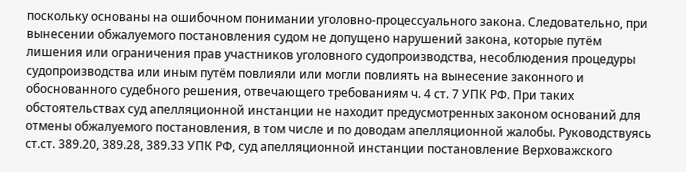поскольку основаны на ошибочном понимании уголовно-процессуального закона. Следовательно, при вынесении обжалуемого постановления судом не допущено нарушений закона, которые путём лишения или ограничения прав участников уголовного судопроизводства, несоблюдения процедуры судопроизводства или иным путём повлияли или могли повлиять на вынесение законного и обоснованного судебного решения, отвечающего требованиям ч. 4 ст. 7 УПК РФ. При таких обстоятельствах суд апелляционной инстанции не находит предусмотренных законом оснований для отмены обжалуемого постановления, в том числе и по доводам апелляционной жалобы. Руководствуясь ст.ст. 389.20, 389.28, 389.33 УПК РФ, суд апелляционной инстанции постановление Верховажского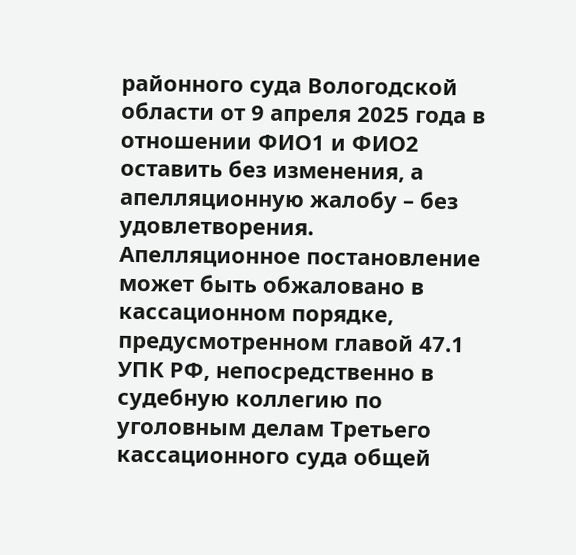районного суда Вологодской области от 9 апреля 2025 года в отношении ФИО1 и ФИО2 оставить без изменения, а апелляционную жалобу – без удовлетворения. Апелляционное постановление может быть обжаловано в кассационном порядке, предусмотренном главой 47.1 УПК РФ, непосредственно в судебную коллегию по уголовным делам Третьего кассационного суда общей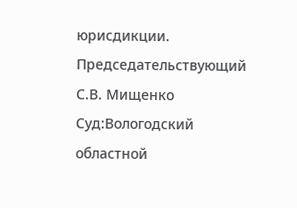юрисдикции. Председательствующий С.В. Мищенко Суд:Вологодский областной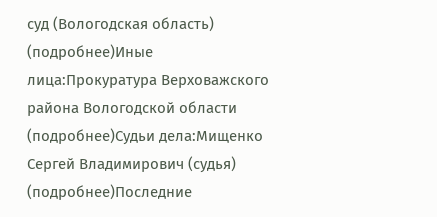суд (Вологодская область) (подробнее)Иные лица:Прокуратура Верховажского района Вологодской области (подробнее)Судьи дела:Мищенко Сергей Владимирович (судья) (подробнее)Последние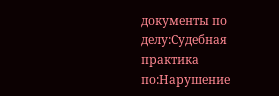документы по делу:Судебная практика по:Нарушение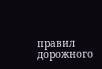правил дорожного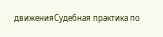движенияСудебная практика по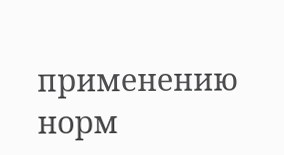применению норм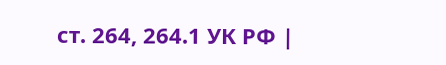ст. 264, 264.1 УК РФ |